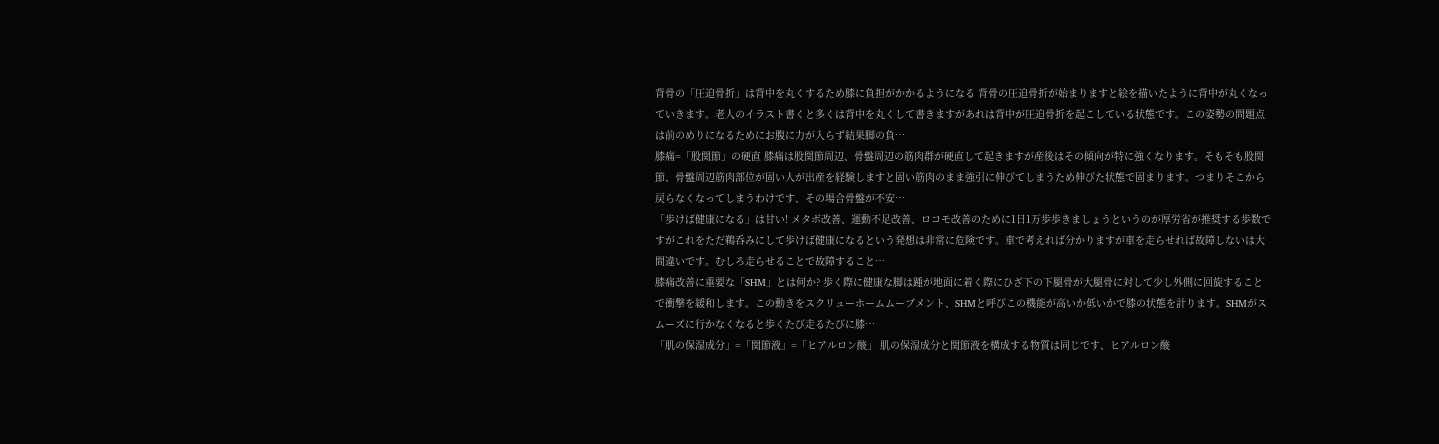背骨の「圧迫骨折」は背中を丸くするため膝に負担がかかるようになる 背骨の圧迫骨折が始まりますと絵を描いたように背中が丸くなっていきます。老人のイラスト書くと多くは背中を丸くして書きますがあれは背中が圧迫骨折を起こしている状態です。この姿勢の問題点は前のめりになるためにお腹に力が入らず結果脚の負…
膝痛=「股関節」の硬直 膝痛は股関節周辺、骨盤周辺の筋肉群が硬直して起きますが産後はその傾向が特に強くなります。そもそも股関節、骨盤周辺筋肉部位が固い人が出産を経験しますと固い筋肉のまま強引に伸びてしまうため伸びた状態で固まります。つまりそこから戻らなくなってしまうわけです、その場合骨盤が不安…
「歩けば健康になる」は甘い! メタボ改善、運動不足改善、ロコモ改善のために1日1万歩歩きましょうというのが厚労省が推奨する歩数ですがこれをただ鵜呑みにして歩けば健康になるという発想は非常に危険です。車で考えれば分かりますが車を走らせれば故障しないは大間違いです。むしろ走らせることで故障すること…
膝痛改善に重要な「SHM」とは何か? 歩く際に健康な脚は踵が地面に着く際にひざ下の下腿骨が大腿骨に対して少し外側に回旋することで衝撃を緩和します。この動きをスクリューホームムーブメント、SHMと呼びこの機能が高いか低いかで膝の状態を計ります。SHMがスムーズに行かなくなると歩くたび走るたびに膝…
「肌の保湿成分」=「関節液」=「ヒアルロン酸」 肌の保湿成分と関節液を構成する物質は同じです、ヒアルロン酸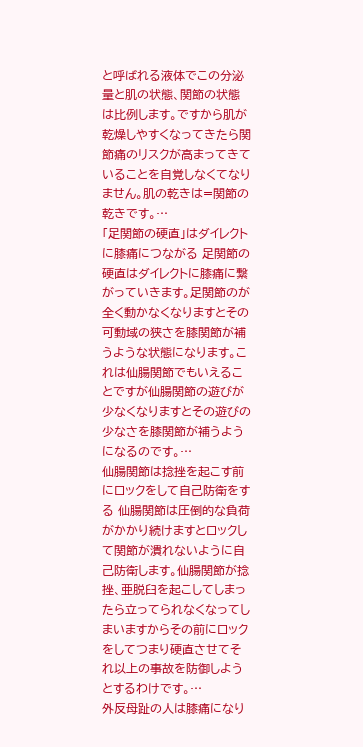と呼ばれる液体でこの分泌量と肌の状態、関節の状態は比例します。ですから肌が乾燥しやすくなってきたら関節痛のリスクが高まってきていることを自覚しなくてなりません。肌の乾きは=関節の乾きです。…
「足関節の硬直」はダイレクトに膝痛につながる 足関節の硬直はダイレクトに膝痛に繋がっていきます。足関節のが全く動かなくなりますとその可動域の狭さを膝関節が補うような状態になります。これは仙腸関節でもいえることですが仙腸関節の遊びが少なくなりますとその遊びの少なさを膝関節が補うようになるのです。…
仙腸関節は捻挫を起こす前にロックをして自己防衛をする 仙腸関節は圧倒的な負荷がかかり続けますとロックして関節が潰れないように自己防衛します。仙腸関節が捻挫、亜脱臼を起こしてしまったら立ってられなくなってしまいますからその前にロックをしてつまり硬直させてそれ以上の事故を防御しようとするわけです。…
外反母趾の人は膝痛になり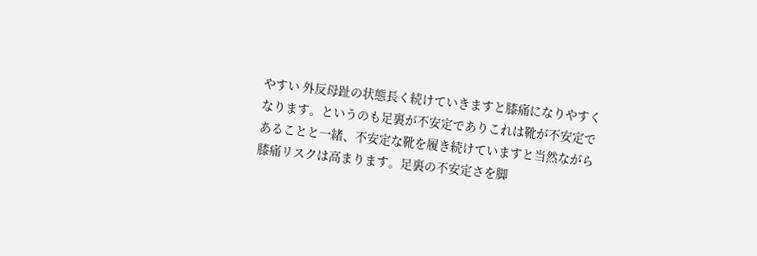やすい 外反母趾の状態長く続けていきますと膝痛になりやすくなります。というのも足裏が不安定でありこれは靴が不安定であることと一緒、不安定な靴を履き続けていますと当然ながら膝痛リスクは高まります。足裏の不安定さを脚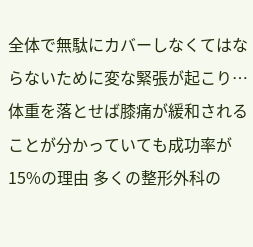全体で無駄にカバーしなくてはならないために変な緊張が起こり…
体重を落とせば膝痛が緩和されることが分かっていても成功率が15%の理由 多くの整形外科の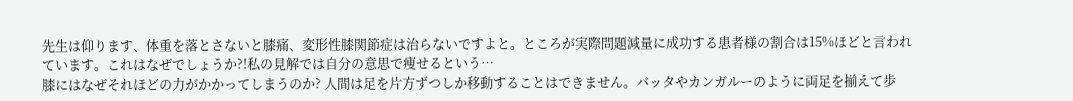先生は仰ります、体重を落とさないと膝痛、変形性膝関節症は治らないですよと。ところが実際問題減量に成功する患者様の割合は15%ほどと言われています。これはなぜでしょうか?!私の見解では自分の意思で痩せるという…
膝にはなぜそれほどの力がかかってしまうのか? 人間は足を片方ずつしか移動することはできません。バッタやカンガルーのように両足を揃えて歩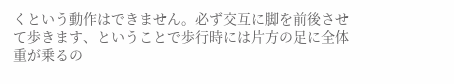くという動作はできません。必ず交互に脚を前後させて歩きます、ということで歩行時には片方の足に全体重が乗るの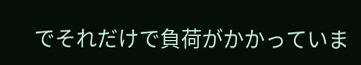でそれだけで負荷がかかっていま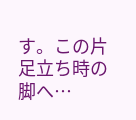す。この片足立ち時の脚へ…